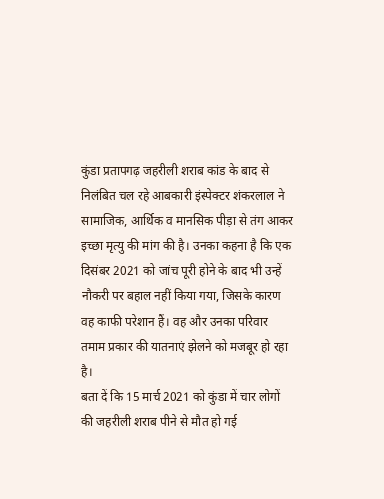कुंडा प्रतापगढ़ जहरीली शराब कांड के बाद से निलंबित चल रहे आबकारी इंस्पेक्टर शंकरलाल ने सामाजिक, आर्थिक व मानसिक पीड़ा से तंग आकर इच्छा मृत्यु की मांग की है। उनका कहना है कि एक दिसंबर 2021 को जांच पूरी होने के बाद भी उन्हें नौकरी पर बहाल नहीं किया गया, जिसके कारण वह काफी परेशान हैं। वह और उनका परिवार तमाम प्रकार की यातनाएं झेलने को मजबूर हो रहा है।
बता दें कि 15 मार्च 2021 को कुंडा में चार लोगों की जहरीली शराब पीने से मौत हो गई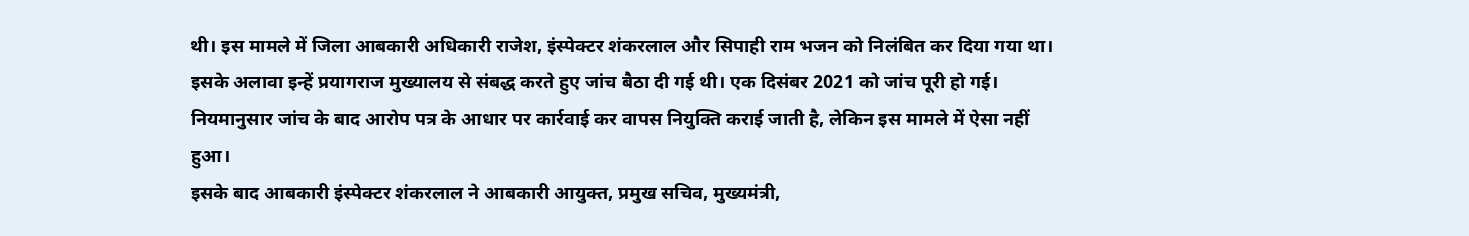थी। इस मामले में जिला आबकारी अधिकारी राजेश, इंस्पेक्टर शंकरलाल और सिपाही राम भजन को निलंबित कर दिया गया था। इसके अलावा इन्हें प्रयागराज मुख्यालय से संबद्ध करते हुए जांच बैठा दी गई थी। एक दिसंबर 2021 को जांच पूरी हो गई। नियमानुसार जांच के बाद आरोप पत्र के आधार पर कार्रवाई कर वापस नियुक्ति कराई जाती है, लेकिन इस मामले में ऐसा नहीं हुआ।
इसके बाद आबकारी इंस्पेक्टर शंकरलाल ने आबकारी आयुक्त, प्रमुख सचिव, मुख्यमंत्री,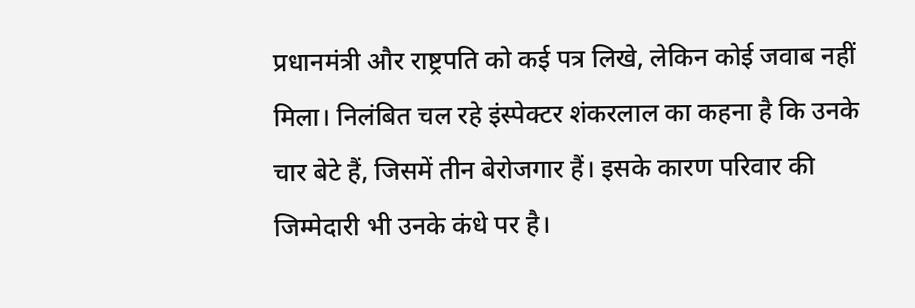प्रधानमंत्री और राष्ट्रपति को कई पत्र लिखे, लेकिन कोई जवाब नहीं मिला। निलंबित चल रहे इंस्पेक्टर शंकरलाल का कहना है कि उनके चार बेटे हैं, जिसमें तीन बेरोजगार हैं। इसके कारण परिवार की जिम्मेदारी भी उनके कंधे पर है।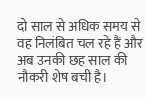दो साल से अधिक समय से वह निलंबित चल रहे हैं और अब उनकी छह साल की नौकरी शेष बची है।